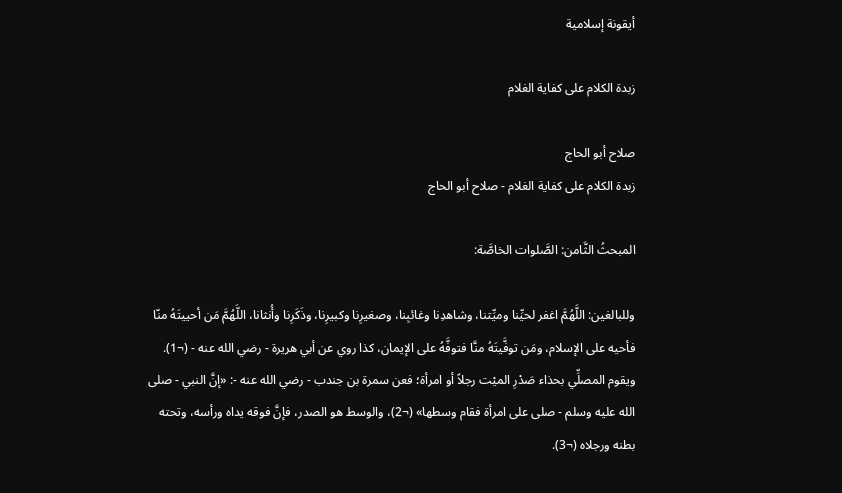أيقونة إسلامية

زبدة الكلام على كفاية الغلام

صلاح أبو الحاج
زبدة الكلام على كفاية الغلام - صلاح أبو الحاج

المبحثُ الثَّامن: الصَّلوات الخاصَّة:

وللبالغين: اللَّهُمَّ اغفر لحيِّنا وميِّتنا، وشاهدِنا وغائبِنا، وصغيرِنا وكبيرِنا، وذَكَرِنا وأُنثانا، اللَّهُمَّ مَن أحييتَهُ منّا فأحيه على الإسلام، ومَن توفَّيتَهُ منَّا فتوفَّهُ على الإيمان، كذا روي عن أبي هريرة - رضي الله عنه - (¬1).
ويقوم المصلِّي بحذاء صَدْرِ الميْت رجلاً أو امرأة؛ فعن سمرة بن جندب - رضي الله عنه -: «إنَّ النبي - صلى الله عليه وسلم - صلى على امرأة فقام وسطها» (¬2)، والوسط هو الصدر، فإنَّ فوقه يداه ورأسه، وتحته بطنه ورجلاه (¬3).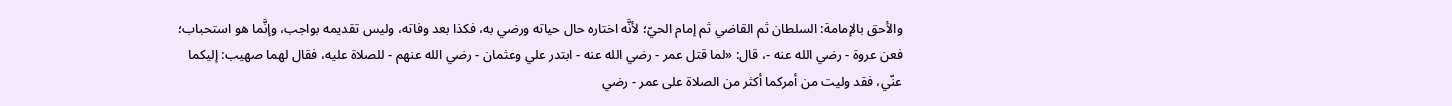والأحق بالإمامة: السلطان ثم القاضي ثم إمام الحيّ؛ لأنَّه اختاره حال حياته ورضي به، فكذا بعد وفاته، وليس تقديمه بواجب، وإنَّما هو استحباب؛ فعن عروة - رضي الله عنه -، قال: «لما قتل عمر - رضي الله عنه - ابتدر علي وعثمان - رضي الله عنهم - للصلاة عليه، فقال لهما صهيب: إليكما عنّي، فقد وليت من أمركما أكثر من الصلاة على عمر - رضي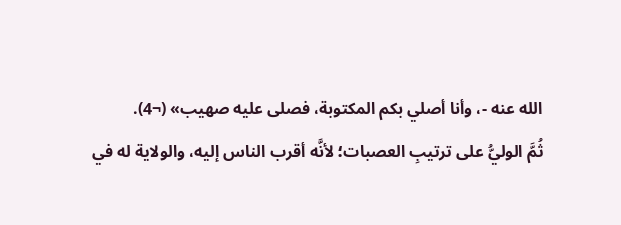الله عنه -، وأنا أصلي بكم المكتوبة، فصلى عليه صهيب» (¬4).
ثُمَّ الوليُّ على ترتيبِ العصبات؛ لأنَّه أقرب الناس إليه، والولاية له في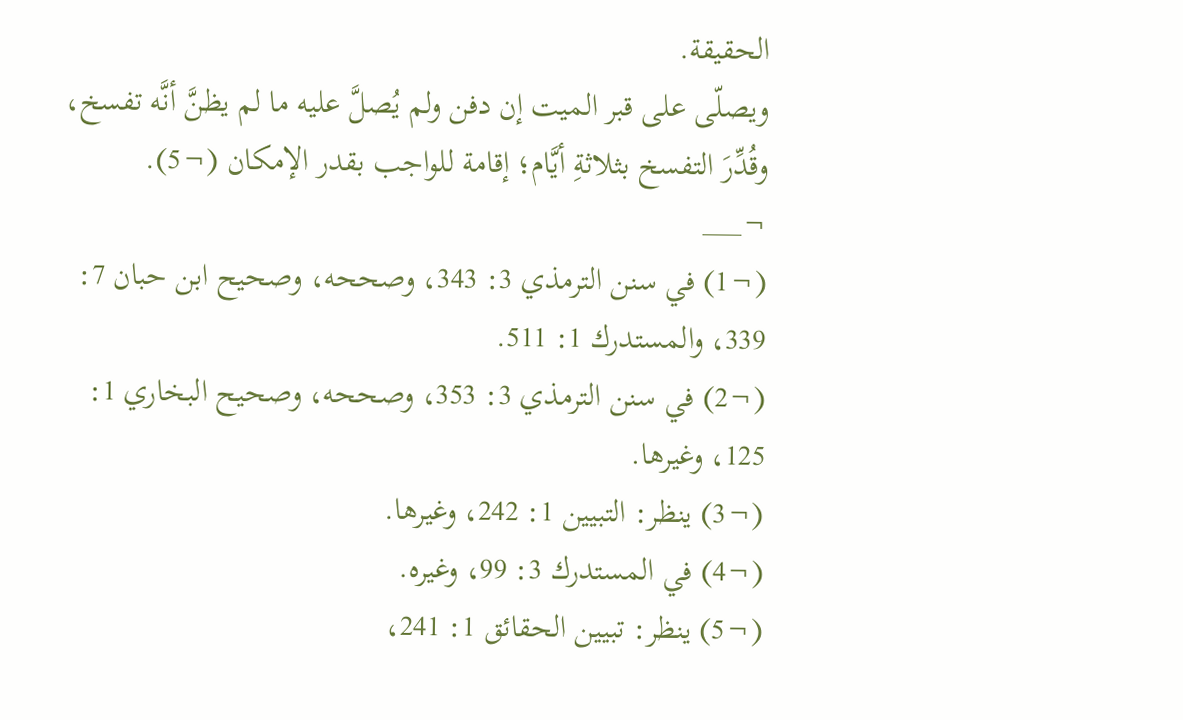الحقيقة.
ويصلّى على قبر الميت إن دفن ولم يُصلَّ عليه ما لم يظنَّ أنَّه تفسخ، وقُدِّرَ التفسخ بثلاثةِ أيَّام؛ إقامة للواجب بقدر الإمكان (¬5).
¬___
(¬1) في سنن الترمذي 3: 343، وصححه، وصحيح ابن حبان 7: 339، والمستدرك 1: 511.
(¬2) في سنن الترمذي 3: 353، وصححه، وصحيح البخاري 1: 125، وغيرها.
(¬3) ينظر: التبيين 1: 242، وغيرها.
(¬4) في المستدرك 3: 99، وغيره.
(¬5) ينظر: تبيين الحقائق 1: 241،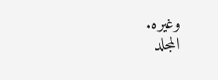وغيره.
المجلد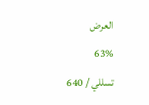العرض
63%
تسللي / 640